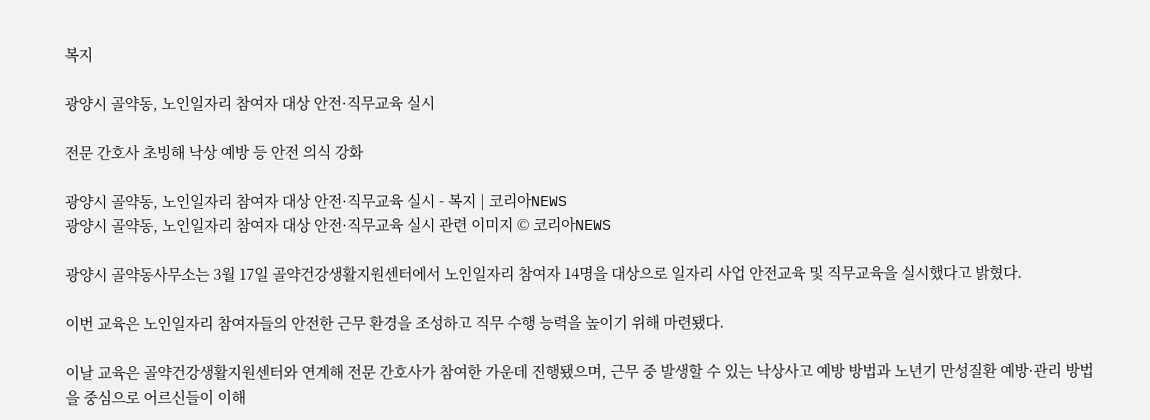복지

광양시 골약동, 노인일자리 참여자 대상 안전·직무교육 실시

전문 간호사 초빙해 낙상 예방 등 안전 의식 강화

광양시 골약동, 노인일자리 참여자 대상 안전·직무교육 실시 - 복지 | 코리아NEWS
광양시 골약동, 노인일자리 참여자 대상 안전·직무교육 실시 관련 이미지 © 코리아NEWS

광양시 골약동사무소는 3월 17일 골약건강생활지원센터에서 노인일자리 참여자 14명을 대상으로 일자리 사업 안전교육 및 직무교육을 실시했다고 밝혔다.

이번 교육은 노인일자리 참여자들의 안전한 근무 환경을 조성하고 직무 수행 능력을 높이기 위해 마련됐다.

이날 교육은 골약건강생활지원센터와 연계해 전문 간호사가 참여한 가운데 진행됐으며, 근무 중 발생할 수 있는 낙상사고 예방 방법과 노년기 만성질환 예방·관리 방법을 중심으로 어르신들이 이해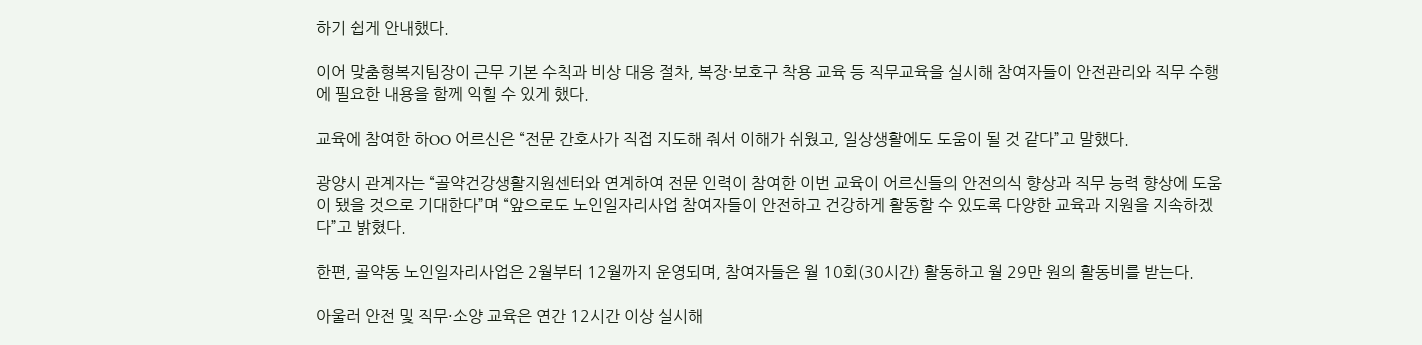하기 쉽게 안내했다.

이어 맞춤형복지팀장이 근무 기본 수칙과 비상 대응 절차, 복장·보호구 착용 교육 등 직무교육을 실시해 참여자들이 안전관리와 직무 수행에 필요한 내용을 함께 익힐 수 있게 했다.

교육에 참여한 하OO 어르신은 “전문 간호사가 직접 지도해 줘서 이해가 쉬웠고, 일상생활에도 도움이 될 것 같다”고 말했다.

광양시 관계자는 “골약건강생활지원센터와 연계하여 전문 인력이 참여한 이번 교육이 어르신들의 안전의식 향상과 직무 능력 향상에 도움이 됐을 것으로 기대한다”며 “앞으로도 노인일자리사업 참여자들이 안전하고 건강하게 활동할 수 있도록 다양한 교육과 지원을 지속하겠다”고 밝혔다.

한편, 골약동 노인일자리사업은 2월부터 12월까지 운영되며, 참여자들은 월 10회(30시간) 활동하고 월 29만 원의 활동비를 받는다.

아울러 안전 및 직무·소양 교육은 연간 12시간 이상 실시해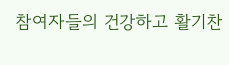참여자들의 건강하고 활기찬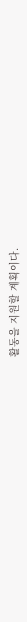활동을 지원할 계획이다.